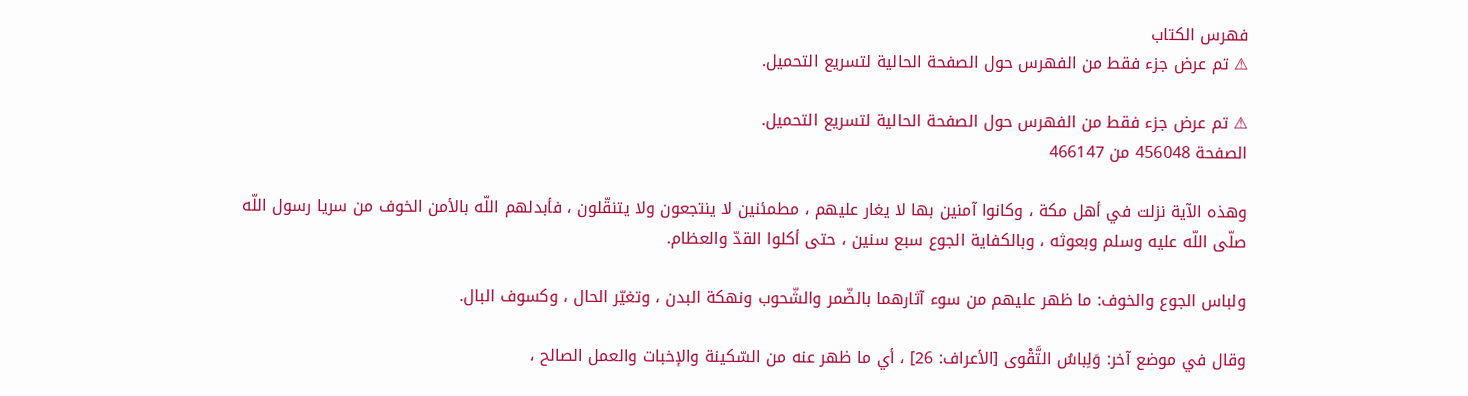فهرس الكتاب
⚠ تم عرض جزء فقط من الفهرس حول الصفحة الحالية لتسريع التحميل.

⚠ تم عرض جزء فقط من الفهرس حول الصفحة الحالية لتسريع التحميل.
الصفحة 456048 من 466147

وهذه الآية نزلت في أهل مكة ، وكانوا آمنين بها لا يغار عليهم ، مطمئنين لا ينتجعون ولا يتنقّلون ، فأبدلهم اللّه بالأمن الخوف من سريا رسول اللّه صلّى اللّه عليه وسلم وبعوثه ، وبالكفاية الجوع سبع سنين ، حتى أكلوا القدّ والعظام.

ولباس الجوع والخوف: ما ظهر عليهم من سوء آثارهما بالضّمر والشّحوب ونهكة البدن ، وتغيّر الحال ، وكسوف البال.

وقال في موضع آخر: وَلِباسُ التَّقْوى [الأعراف: 26] ، أي ما ظهر عنه من السّكينة والإخبات والعمل الصالح ،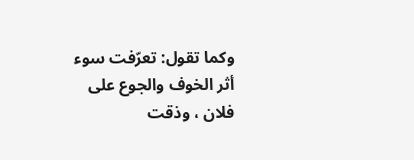وكما تقول: تعرّفت سوء أثر الخوف والجوع على فلان ، وذقت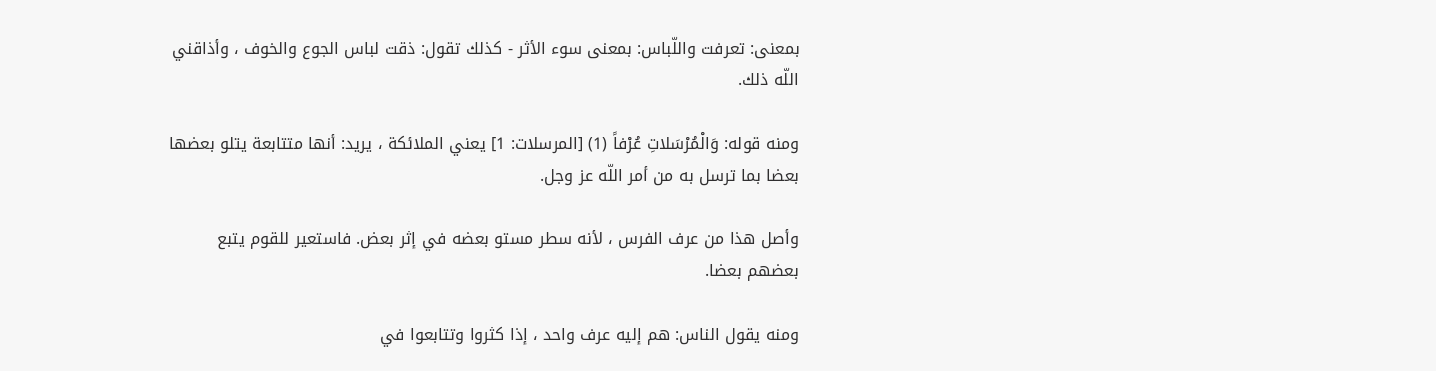بمعنى: تعرفت واللّباس: بمعنى سوء الأثر - كذلك تقول: ذقت لباس الجوع والخوف ، وأذاقني اللّه ذلك.

ومنه قوله: وَالْمُرْسَلاتِ عُرْفاً (1) [المرسلات: 1] يعني الملائكة ، يريد: أنها متتابعة يتلو بعضها بعضا بما ترسل به من أمر اللّه عز وجل.

وأصل هذا من عرف الفرس ، لأنه سطر مستو بعضه في إثر بعض. فاستعير للقوم يتبع بعضهم بعضا.

ومنه يقول الناس: هم إليه عرف واحد ، إذا كثروا وتتابعوا في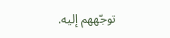توجّههم إليه.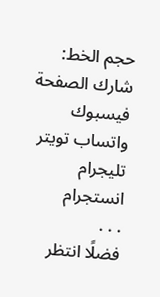حجم الخط:
شارك الصفحة
فيسبوك واتساب تويتر تليجرام انستجرام
. . .
فضلًا انتظر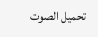تحميل الصوت